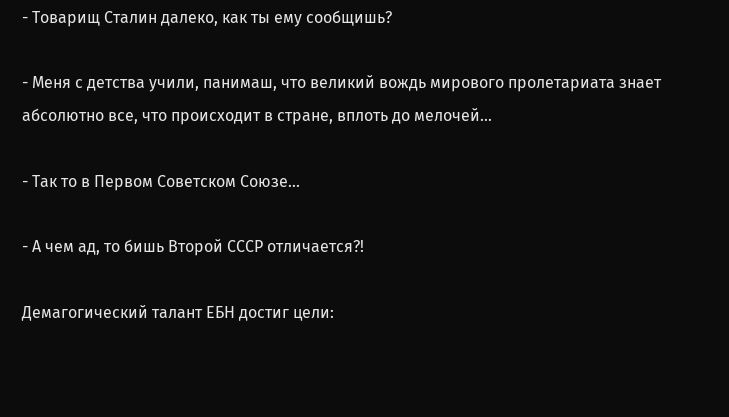- Товарищ Сталин далеко, как ты ему сообщишь?

- Меня с детства учили, панимаш, что великий вождь мирового пролетариата знает абсолютно все, что происходит в стране, вплоть до мелочей...

- Так то в Первом Советском Союзе...

- А чем ад, то бишь Второй СССР отличается?!

Демагогический талант ЕБН достиг цели: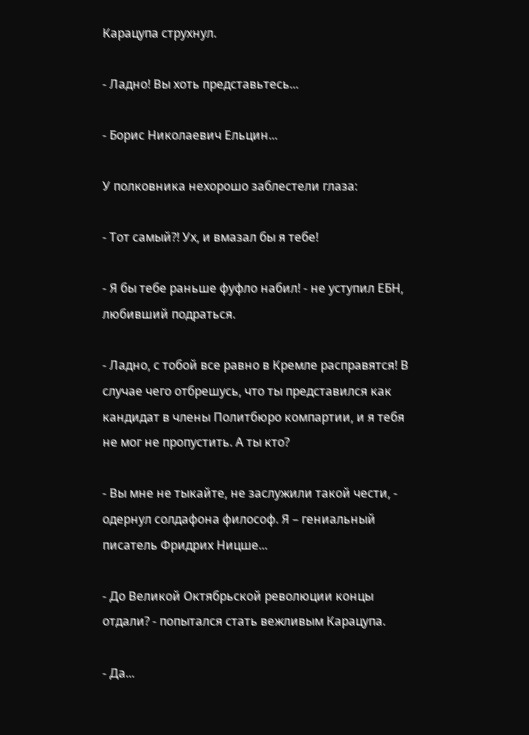Карацупа струхнул.

- Ладно! Вы хоть представьтесь...

- Борис Николаевич Ельцин...

У полковника нехорошо заблестели глаза:

- Тот самый?! Ух, и вмазал бы я тебе!

- Я бы тебе раньше фуфло набил! - не уступил ЕБН, любивший подраться.

- Ладно, с тобой все равно в Кремле расправятся! В случае чего отбрешусь, что ты представился как кандидат в члены Политбюро компартии, и я тебя не мог не пропустить. А ты кто?

- Вы мне не тыкайте, не заслужили такой чести, - одернул солдафона философ. Я – гениальный писатель Фридрих Ницше...

- До Великой Октябрьской революции концы отдали? - попытался стать вежливым Карацупа.

- Да...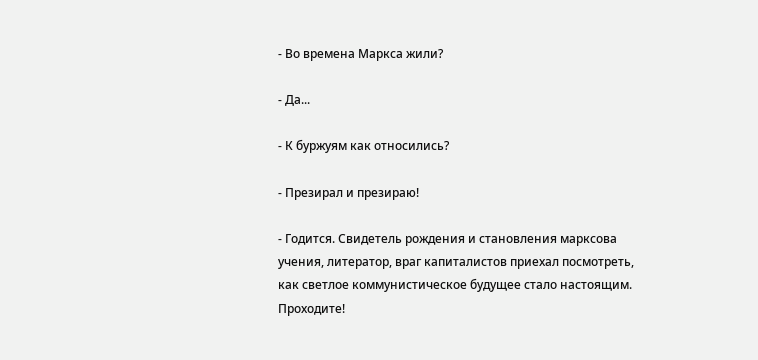- Во времена Маркса жили?

- Да...

- К буржуям как относились?

- Презирал и презираю!

- Годится. Свидетель рождения и становления марксова учения, литератор, враг капиталистов приехал посмотреть, как светлое коммунистическое будущее стало настоящим. Проходите!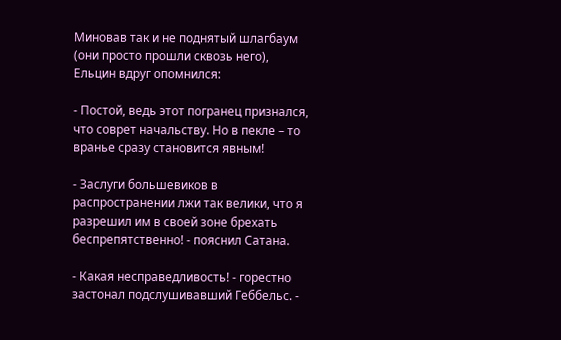Миновав так и не поднятый шлагбаум (они просто прошли сквозь него), Ельцин вдруг опомнился:

- Постой, ведь этот погранец признался, что соврет начальству. Но в пекле – то вранье сразу становится явным!

- Заслуги большевиков в распространении лжи так велики, что я разрешил им в своей зоне брехать беспрепятственно! - пояснил Сатана.

- Какая несправедливость! - горестно застонал подслушивавший Геббельс. -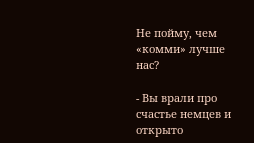Не пойму, чем «комми» лучше нас?

- Вы врали про счастье немцев и открыто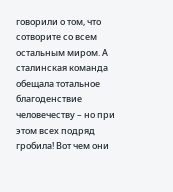говорили о том, что сотворите со всем остальным миром. А сталинская команда обещала тотальное благоденствие человечеству – но при этом всех подряд гробила! Вот чем они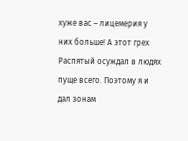хуже вас – лицемерия у них больше! А этот грех Распятый осуждал в людях пуще всего. Поэтому я и дал зонам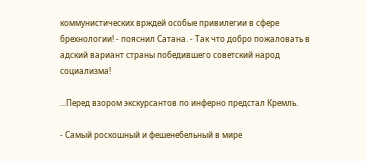коммунистических врждей особые привилегии в сфере брехнологии! - пояснил Сатана. - Так что добро пожаловать в адский вариант страны победившего советский народ социализма!

...Перед взором экскурсантов по инферно предстал Кремль.

- Самый роскошный и фешенебельный в мире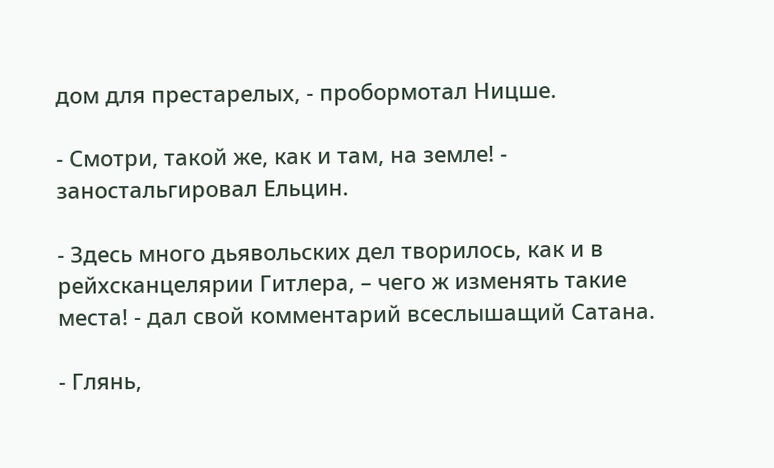дом для престарелых, - пробормотал Ницше.

- Смотри, такой же, как и там, на земле! - заностальгировал Ельцин.

- Здесь много дьявольских дел творилось, как и в рейхсканцелярии Гитлера, – чего ж изменять такие места! - дал свой комментарий всеслышащий Сатана.

- Глянь,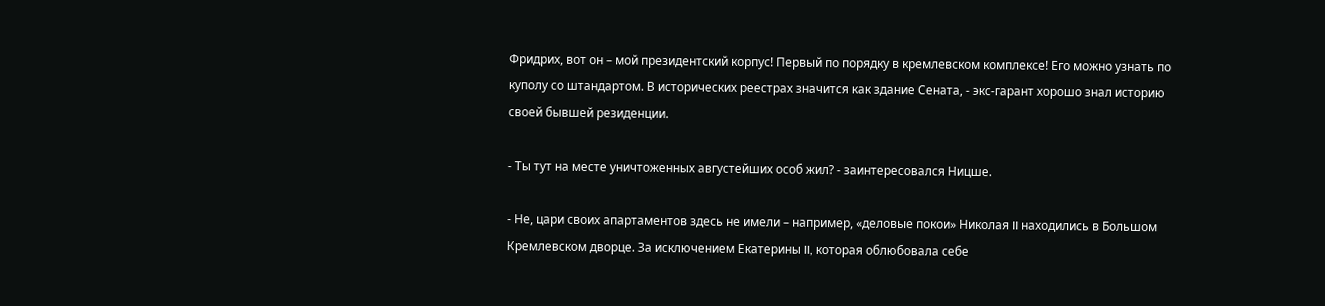Фридрих, вот он – мой президентский корпус! Первый по порядку в кремлевском комплексе! Его можно узнать по куполу со штандартом. В исторических реестрах значится как здание Сената, - экс-гарант хорошо знал историю своей бывшей резиденции.

- Ты тут на месте уничтоженных августейших особ жил? - заинтересовался Ницше.

- Не, цари своих апартаментов здесь не имели – например, «деловые покои» Николая II находились в Большом Кремлевском дворце. За исключением Екатерины II, которая облюбовала себе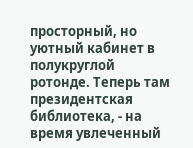просторный, но уютный кабинет в полукруглой ротонде. Теперь там президентская библиотека, - на время увлеченный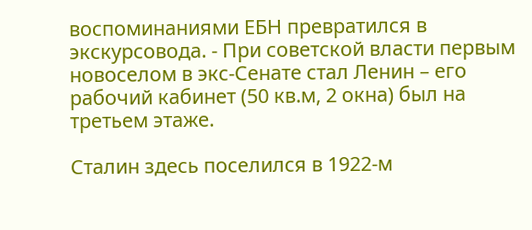воспоминаниями ЕБН превратился в экскурсовода. - При советской власти первым новоселом в экс-Сенате стал Ленин – его рабочий кабинет (50 кв.м, 2 окна) был на третьем этаже.

Сталин здесь поселился в 1922-м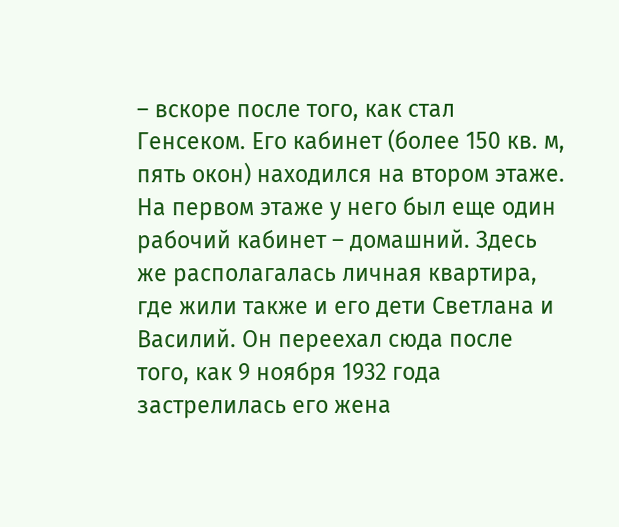– вскоре после того, как стал Генсеком. Его кабинет (более 150 кв. м, пять окон) находился на втором этаже. На первом этаже у него был еще один рабочий кабинет – домашний. Здесь же располагалась личная квартира, где жили также и его дети Светлана и Василий. Он переехал сюда после того, как 9 ноября 1932 года застрелилась его жена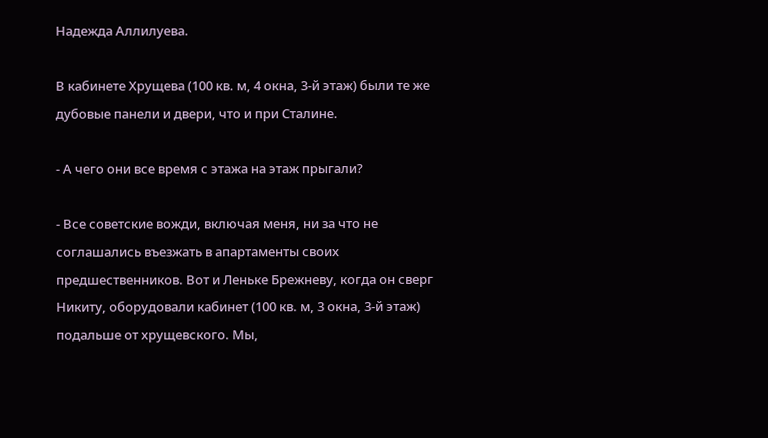Надежда Аллилуева.

В кабинете Хрущева (100 кв. м, 4 окна, 3-й этаж) были те же дубовые панели и двери, что и при Сталине.

- А чего они все время с этажа на этаж прыгали?

- Все советские вожди, включая меня, ни за что не соглашались въезжать в апартаменты своих предшественников. Вот и Леньке Брежневу, когда он сверг Никиту, оборудовали кабинет (100 кв. м, 3 окна, 3-й этаж) подальше от хрущевского. Мы,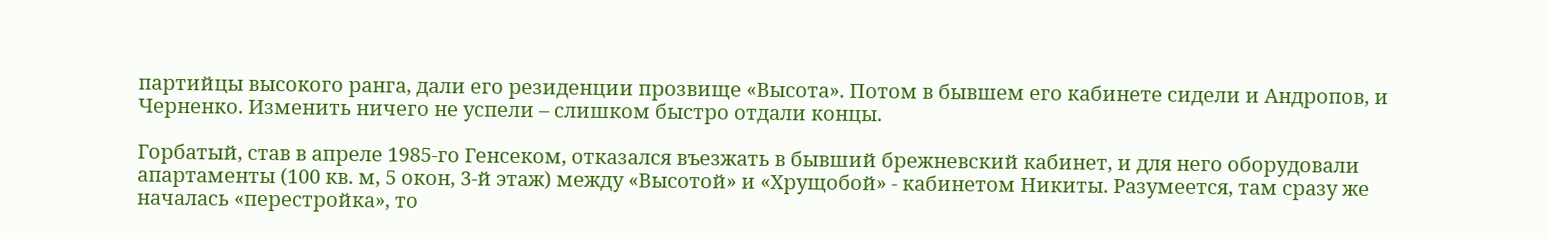партийцы высокого ранга, дали его резиденции прозвище «Высота». Потом в бывшем его кабинете сидели и Андропов, и Черненко. Изменить ничего не успели – слишком быстро отдали концы.

Горбатый, став в апреле 1985-го Генсеком, отказался въезжать в бывший брежневский кабинет, и для него оборудовали апартаменты (100 кв. м, 5 окон, 3-й этаж) между «Высотой» и «Хрущобой» - кабинетом Никиты. Разумеется, там сразу же началась «перестройка», то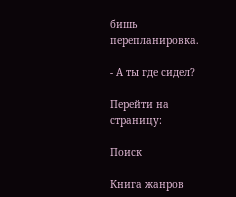бишь перепланировка.

- А ты где сидел?

Перейти на страницу:

Поиск

Книга жанров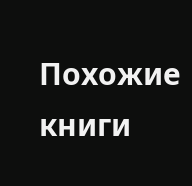Похожие книги